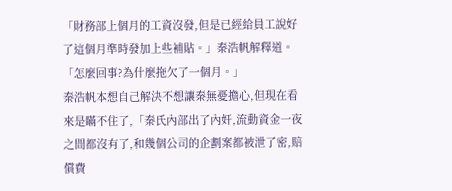「財務部上個月的工資沒發,但是已經給員工說好了這個月準時發加上些補貼。」秦浩帆解釋道。
「怎麼回事?為什麼拖欠了一個月。」
秦浩帆本想自己解決不想讓秦無憂擔心,但現在看來是瞞不住了,「秦氏內部出了內奸,流動資金一夜之間都沒有了,和幾個公司的企劃案都被泄了密,賠償費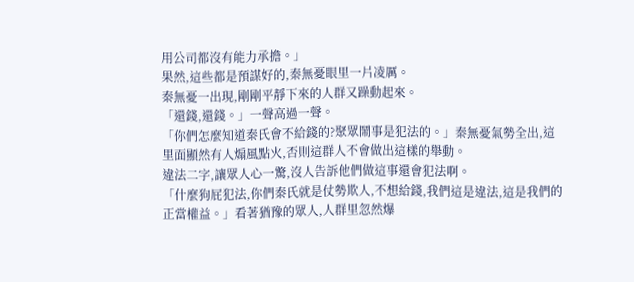用公司都沒有能力承擔。」
果然,這些都是預謀好的,秦無憂眼里一片凌厲。
秦無憂一出現,剛剛平靜下來的人群又躁動起來。
「還錢,還錢。」一聲高過一聲。
「你們怎麼知道秦氏會不給錢的?聚眾鬧事是犯法的。」秦無憂氣勢全出,這里面顯然有人煽風點火,否則這群人不會做出這樣的舉動。
違法二字,讓眾人心一驚,沒人告訴他們做這事還會犯法啊。
「什麼狗屁犯法,你們秦氏就是仗勢欺人,不想給錢,我們這是違法,這是我們的正當權益。」看著猶豫的眾人,人群里忽然爆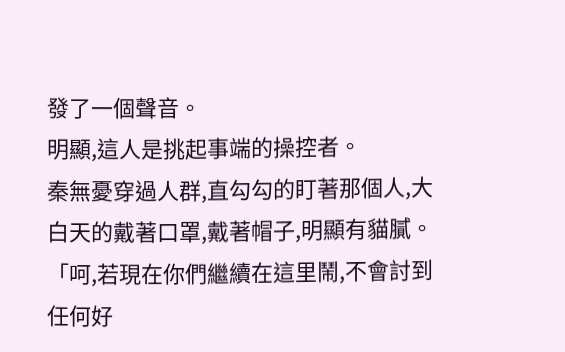發了一個聲音。
明顯,這人是挑起事端的操控者。
秦無憂穿過人群,直勾勾的盯著那個人,大白天的戴著口罩,戴著帽子,明顯有貓膩。
「呵,若現在你們繼續在這里鬧,不會討到任何好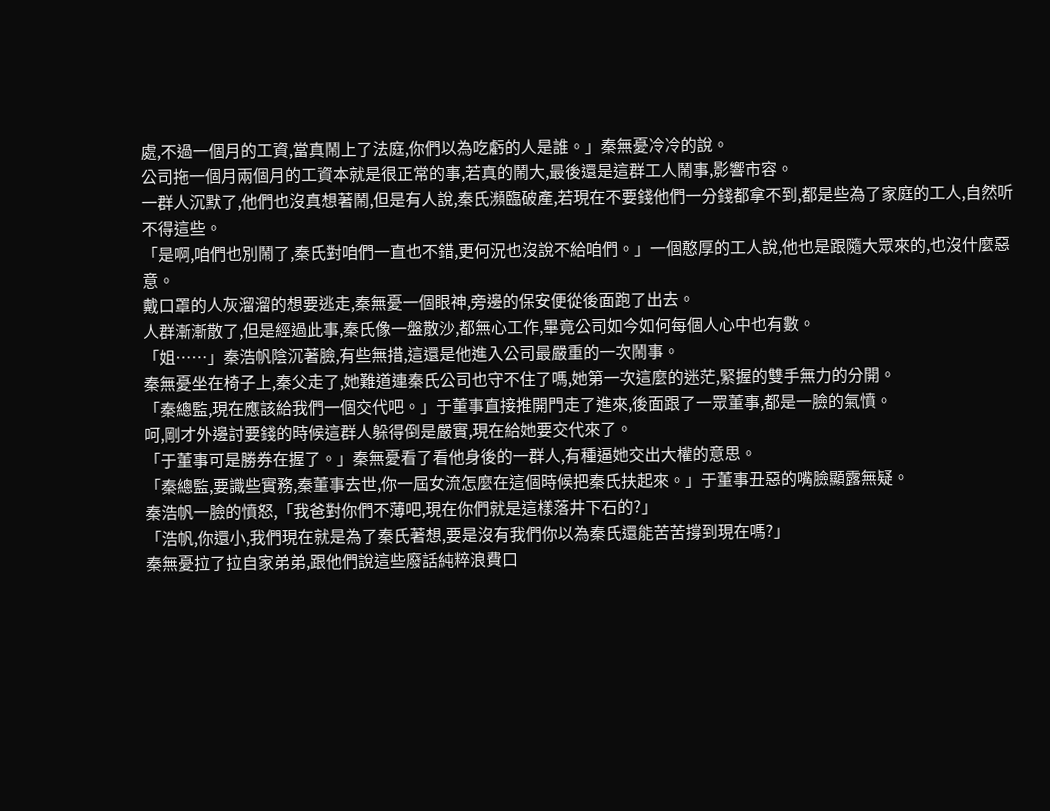處,不過一個月的工資,當真鬧上了法庭,你們以為吃虧的人是誰。」秦無憂冷冷的說。
公司拖一個月兩個月的工資本就是很正常的事,若真的鬧大,最後還是這群工人鬧事,影響市容。
一群人沉默了,他們也沒真想著鬧,但是有人說,秦氏瀕臨破產,若現在不要錢他們一分錢都拿不到,都是些為了家庭的工人,自然听不得這些。
「是啊,咱們也別鬧了,秦氏對咱們一直也不錯,更何況也沒說不給咱們。」一個憨厚的工人說,他也是跟隨大眾來的,也沒什麼惡意。
戴口罩的人灰溜溜的想要逃走,秦無憂一個眼神,旁邊的保安便從後面跑了出去。
人群漸漸散了,但是經過此事,秦氏像一盤散沙,都無心工作,畢竟公司如今如何每個人心中也有數。
「姐……」秦浩帆陰沉著臉,有些無措,這還是他進入公司最嚴重的一次鬧事。
秦無憂坐在椅子上,秦父走了,她難道連秦氏公司也守不住了嗎,她第一次這麼的迷茫,緊握的雙手無力的分開。
「秦總監,現在應該給我們一個交代吧。」于董事直接推開門走了進來,後面跟了一眾董事,都是一臉的氣憤。
呵,剛才外邊討要錢的時候這群人躲得倒是嚴實,現在給她要交代來了。
「于董事可是勝券在握了。」秦無憂看了看他身後的一群人,有種逼她交出大權的意思。
「秦總監,要識些實務,秦董事去世,你一屆女流怎麼在這個時候把秦氏扶起來。」于董事丑惡的嘴臉顯露無疑。
秦浩帆一臉的憤怒,「我爸對你們不薄吧,現在你們就是這樣落井下石的?」
「浩帆,你還小,我們現在就是為了秦氏著想,要是沒有我們你以為秦氏還能苦苦撐到現在嗎?」
秦無憂拉了拉自家弟弟,跟他們說這些廢話純粹浪費口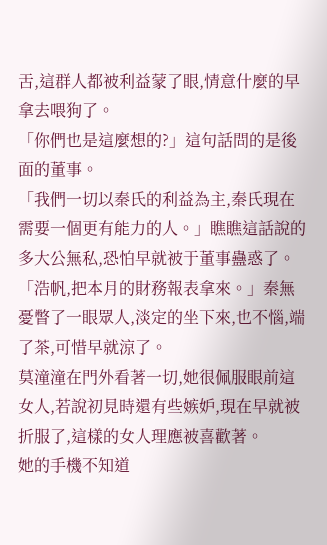舌,這群人都被利益蒙了眼,情意什麼的早拿去喂狗了。
「你們也是這麼想的?」這句話問的是後面的董事。
「我們一切以秦氏的利益為主,秦氏現在需要一個更有能力的人。」瞧瞧這話說的多大公無私,恐怕早就被于董事蠱惑了。
「浩帆,把本月的財務報表拿來。」秦無憂瞥了一眼眾人,淡定的坐下來,也不惱,端了茶,可惜早就涼了。
莫潼潼在門外看著一切,她很佩服眼前這女人,若說初見時還有些嫉妒,現在早就被折服了,這樣的女人理應被喜歡著。
她的手機不知道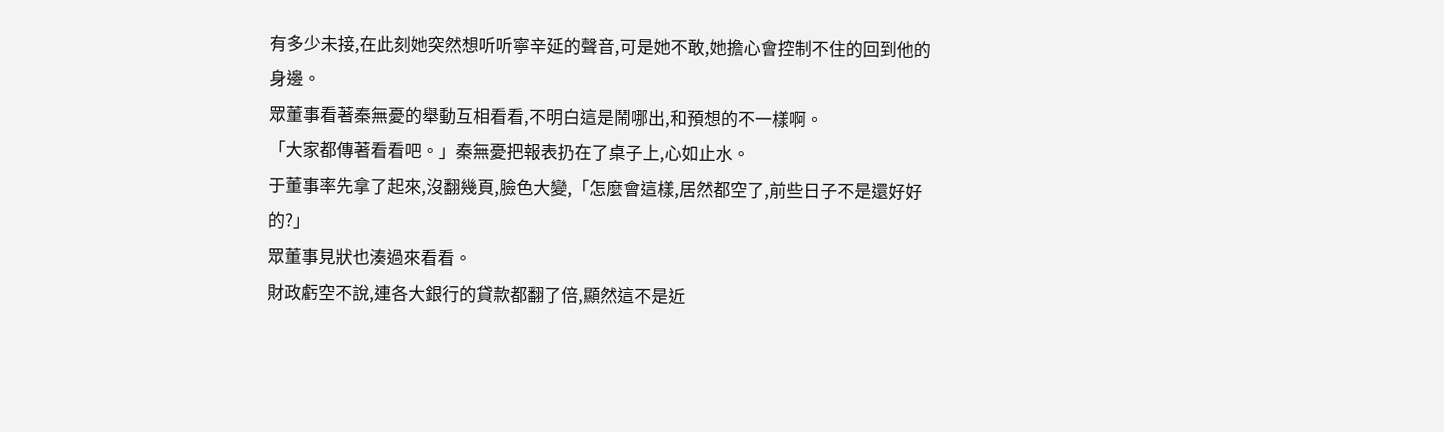有多少未接,在此刻她突然想听听寧辛延的聲音,可是她不敢,她擔心會控制不住的回到他的身邊。
眾董事看著秦無憂的舉動互相看看,不明白這是鬧哪出,和預想的不一樣啊。
「大家都傳著看看吧。」秦無憂把報表扔在了桌子上,心如止水。
于董事率先拿了起來,沒翻幾頁,臉色大變,「怎麼會這樣,居然都空了,前些日子不是還好好的?」
眾董事見狀也湊過來看看。
財政虧空不說,連各大銀行的貸款都翻了倍,顯然這不是近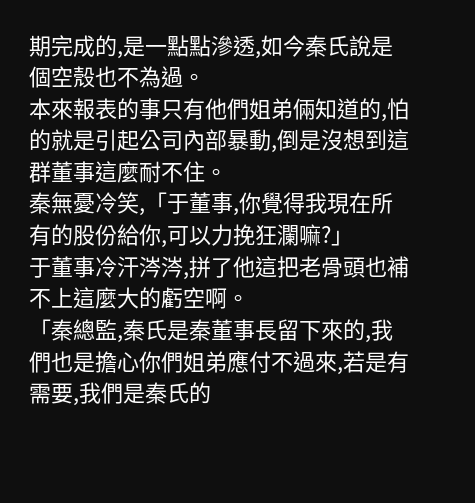期完成的,是一點點滲透,如今秦氏說是個空殼也不為過。
本來報表的事只有他們姐弟倆知道的,怕的就是引起公司內部暴動,倒是沒想到這群董事這麼耐不住。
秦無憂冷笑,「于董事,你覺得我現在所有的股份給你,可以力挽狂瀾嘛?」
于董事冷汗涔涔,拼了他這把老骨頭也補不上這麼大的虧空啊。
「秦總監,秦氏是秦董事長留下來的,我們也是擔心你們姐弟應付不過來,若是有需要,我們是秦氏的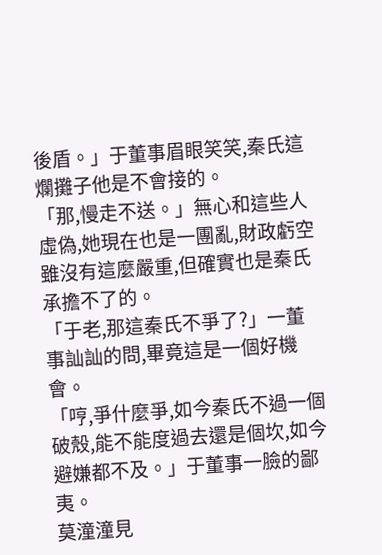後盾。」于董事眉眼笑笑,秦氏這爛攤子他是不會接的。
「那,慢走不送。」無心和這些人虛偽,她現在也是一團亂,財政虧空雖沒有這麼嚴重,但確實也是秦氏承擔不了的。
「于老,那這秦氏不爭了?」一董事訕訕的問,畢竟這是一個好機會。
「哼,爭什麼爭,如今秦氏不過一個破殼,能不能度過去還是個坎,如今避嫌都不及。」于董事一臉的鄙夷。
莫潼潼見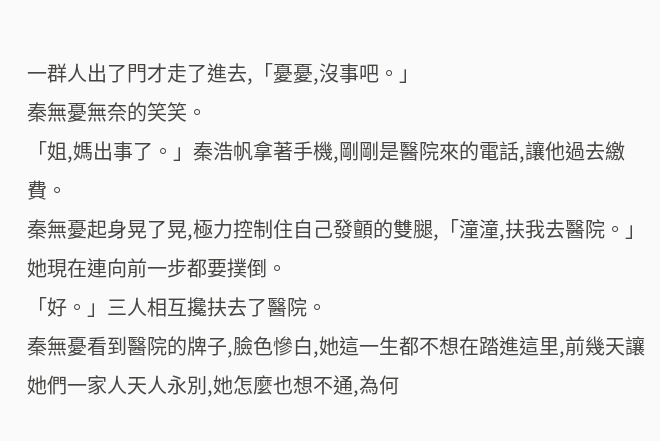一群人出了門才走了進去,「憂憂,沒事吧。」
秦無憂無奈的笑笑。
「姐,媽出事了。」秦浩帆拿著手機,剛剛是醫院來的電話,讓他過去繳費。
秦無憂起身晃了晃,極力控制住自己發顫的雙腿,「潼潼,扶我去醫院。」她現在連向前一步都要撲倒。
「好。」三人相互攙扶去了醫院。
秦無憂看到醫院的牌子,臉色慘白,她這一生都不想在踏進這里,前幾天讓她們一家人天人永別,她怎麼也想不通,為何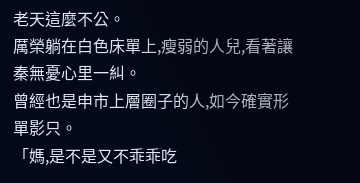老天這麼不公。
厲榮躺在白色床單上,瘦弱的人兒,看著讓秦無憂心里一糾。
曾經也是申市上層圈子的人,如今確實形單影只。
「媽,是不是又不乖乖吃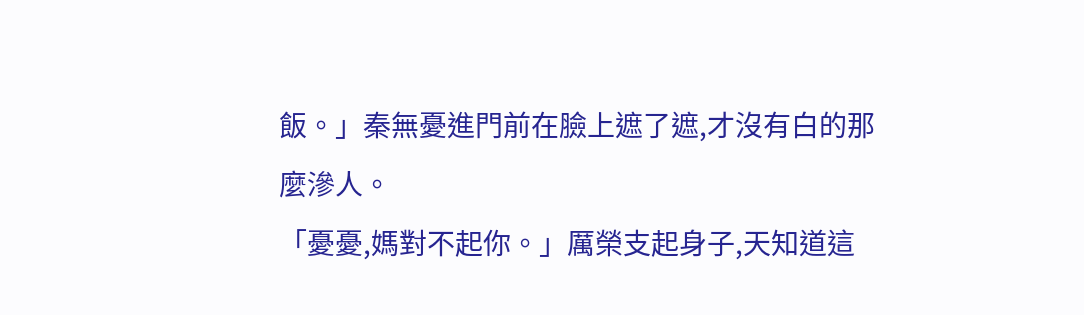飯。」秦無憂進門前在臉上遮了遮,才沒有白的那麼滲人。
「憂憂,媽對不起你。」厲榮支起身子,天知道這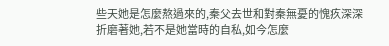些天她是怎麼熬過來的,秦父去世和對秦無憂的愧疚深深折磨著她,若不是她當時的自私,如今怎麼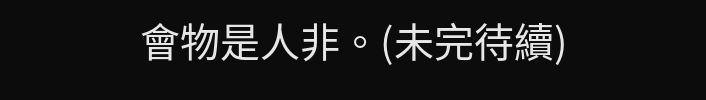會物是人非。(未完待續)